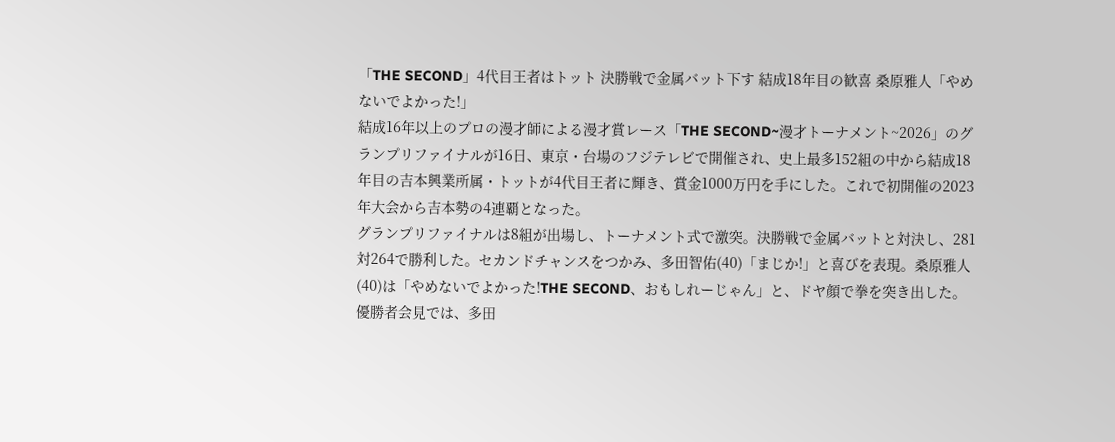「THE SECOND」4代目王者はトット 決勝戦で金属バット下す 結成18年目の歓喜 桑原雅人「やめないでよかった!」
結成16年以上のプロの漫才師による漫才賞レース「THE SECOND~漫才トーナメント~2026」のグランプリファイナルが16日、東京・台場のフジテレビで開催され、史上最多152組の中から結成18年目の吉本興業所属・トットが4代目王者に輝き、賞金1000万円を手にした。これで初開催の2023年大会から吉本勢の4連覇となった。
グランプリファイナルは8組が出場し、トーナメント式で激突。決勝戦で金属バットと対決し、281対264で勝利した。セカンドチャンスをつかみ、多田智佑(40)「まじか!」と喜びを表現。桑原雅人(40)は「やめないでよかった!THE SECOND、おもしれーじゃん」と、ドヤ顔で拳を突き出した。
優勝者会見では、多田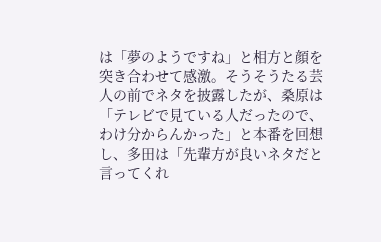は「夢のようですね」と相方と顔を突き合わせて感激。そうそうたる芸人の前でネタを披露したが、桑原は「テレビで見ている人だったので、わけ分からんかった」と本番を回想し、多田は「先輩方が良いネタだと言ってくれ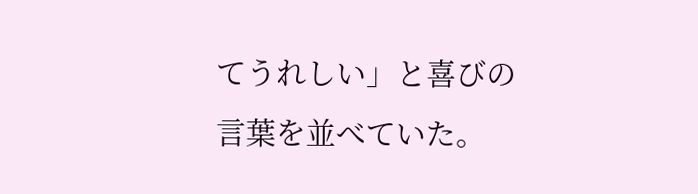てうれしい」と喜びの言葉を並べていた。